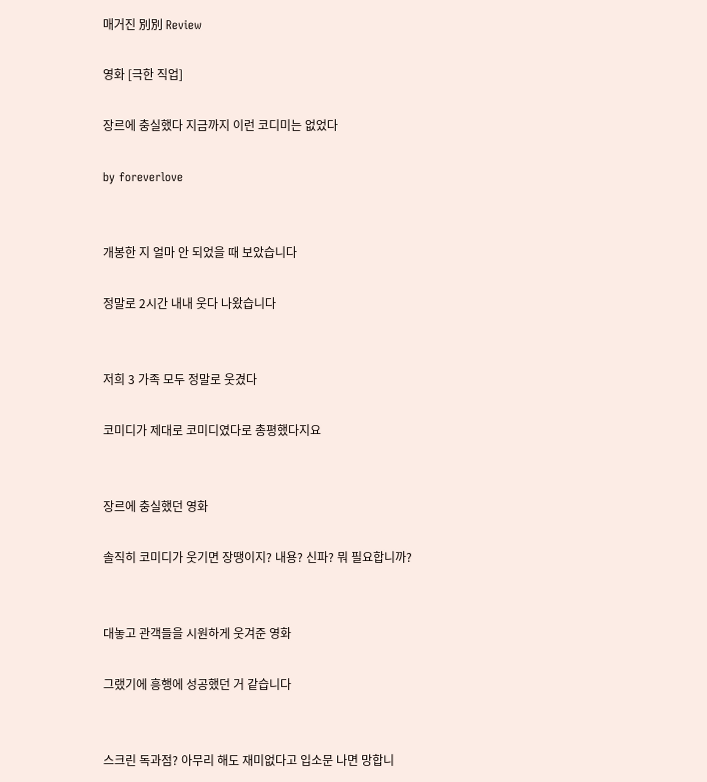매거진 別別 Review

영화 [극한 직업]

장르에 충실했다 지금까지 이런 코디미는 없었다

by foreverlove


개봉한 지 얼마 안 되었을 때 보았습니다

정말로 2시간 내내 웃다 나왔습니다


저희 3 가족 모두 정말로 웃겼다

코미디가 제대로 코미디였다로 총평했다지요


장르에 충실했던 영화

솔직히 코미디가 웃기면 장땡이지? 내용? 신파? 뭐 필요합니까?


대놓고 관객들을 시원하게 웃겨준 영화

그랬기에 흥행에 성공했던 거 같습니다


스크린 독과점? 아무리 해도 재미없다고 입소문 나면 망합니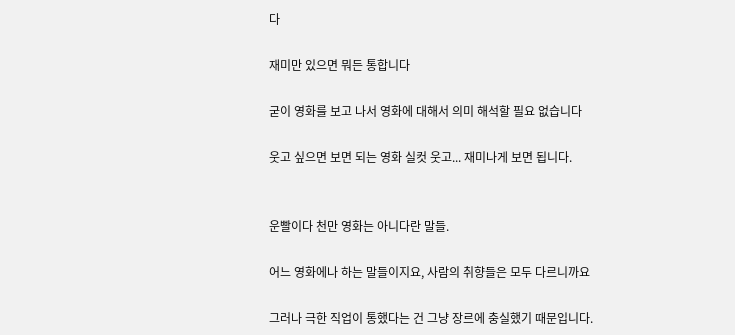다

재미만 있으면 뭐든 통합니다

굳이 영화를 보고 나서 영화에 대해서 의미 해석할 필요 없습니다

웃고 싶으면 보면 되는 영화 실컷 웃고... 재미나게 보면 됩니다.


운빨이다 천만 영화는 아니다란 말들.

어느 영화에나 하는 말들이지요, 사람의 취향들은 모두 다르니까요

그러나 극한 직업이 통했다는 건 그냥 장르에 충실했기 때문입니다.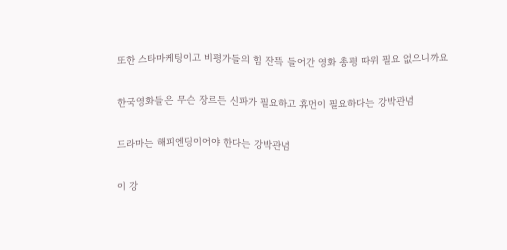또한 스타마케팅이고 비평가들의 힘 잔뜩 들어간 영화 총평 따위 필요 없으니까요

한국영화들은 무슨 장르든 신파가 필요하고 휴먼이 필요하다는 강박관념

드라마는 해피엔딩이어야 한다는 강박관념

이 강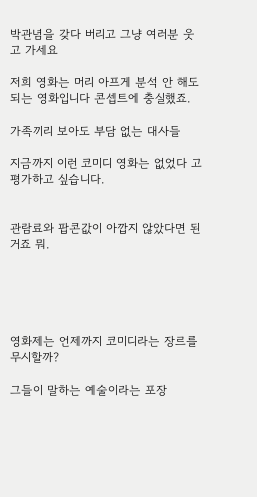박관념을 갖다 버리고 그냥 여러분 웃고 가세요

저희 영화는 머리 아프게 분석 안 해도 되는 영화입니다 콘셉트에 충실했죠.

가족끼리 보아도 부담 없는 대사들

지금까지 이런 코미디 영화는 없었다 고 평가하고 싶습니다.


관람료와 팝콘값이 아깝지 않았다면 된 거죠 뭐.





영화제는 언제까지 코미디라는 장르를 무시할까?

그들이 말하는 예술이라는 포장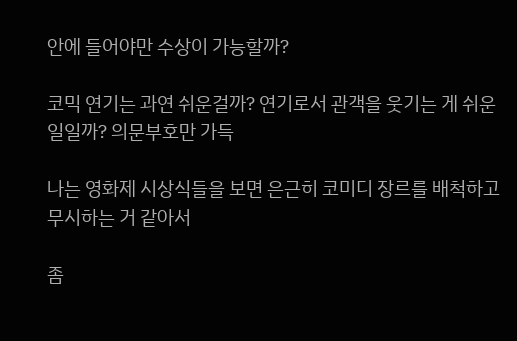안에 들어야만 수상이 가능할까?

코믹 연기는 과연 쉬운걸까? 연기로서 관객을 웃기는 게 쉬운일일까? 의문부호만 가득

나는 영화제 시상식들을 보면 은근히 코미디 장르를 배척하고 무시하는 거 같아서

좀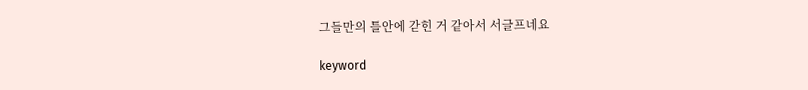그들만의 틀안에 갇힌 거 같아서 서글프네요

keyword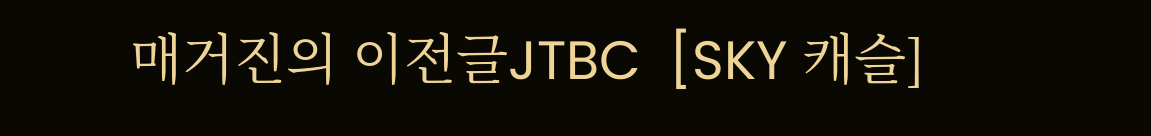매거진의 이전글JTBC  [SKY 캐슬]